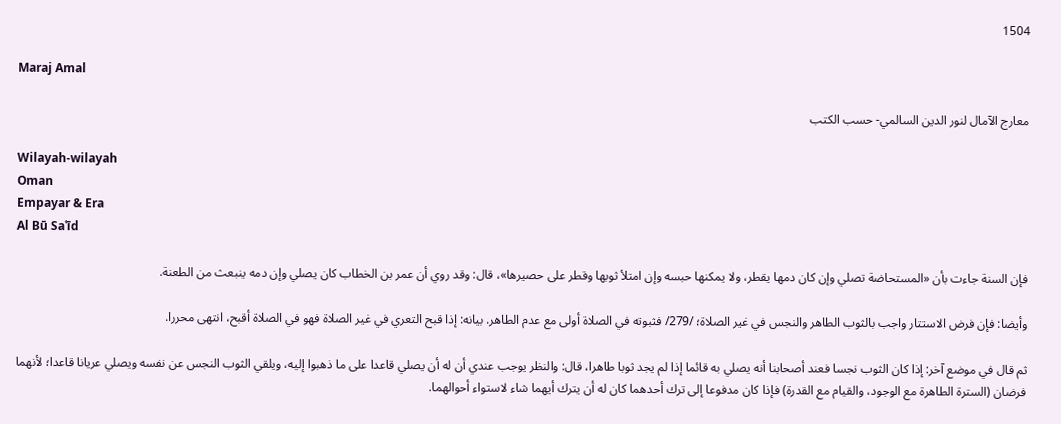1504

Maraj Amal

معارج الآمال لنور الدين السالمي- حسب الكتب

Wilayah-wilayah
Oman
Empayar & Era
Al Bū Saʿīd

فإن السنة جاءت بأن «المستحاضة تصلي وإن كان دمها يقطر، ولا يمكنها حبسه وإن امتلأ ثوبها وقطر على حصيرها»، قال: وقد روي أن عمر بن الخطاب كان يصلي وإن دمه ينبعث من الطعنة.

وأيضا: فإن فرض الاستتار واجب بالثوب الطاهر والنجس في غير الصلاة؛ /279/ فثبوته في الصلاة أولى مع عدم الطاهر. بيانه: إذا قبح التعري في غير الصلاة فهو في الصلاة أقبح، انتهى محررا.

ثم قال في موضع آخر: إذا كان الثوب نجسا فعند أصحابنا أنه يصلي به قائما إذا لم يجد ثوبا طاهرا، قال: والنظر يوجب عندي أن له أن يصلي قاعدا على ما ذهبوا إليه، ويلقي الثوب النجس عن نفسه ويصلي عريانا قاعدا؛ لأنهما فرضان (السترة الطاهرة مع الوجود، والقيام مع القدرة) فإذا كان مدفوعا إلى ترك أحدهما كان له أن يترك أيهما شاء لاستواء أحوالهما.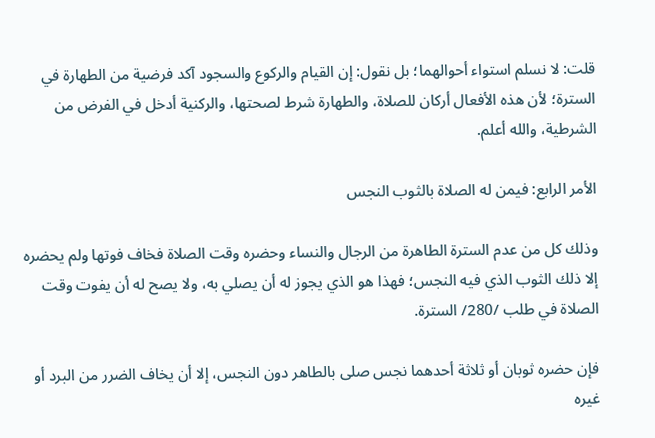قلت: لا نسلم استواء أحوالهما؛ بل نقول: إن القيام والركوع والسجود آكد فرضية من الطهارة في السترة؛ لأن هذه الأفعال أركان للصلاة، والطهارة شرط لصحتها، والركنية أدخل في الفرض من الشرطية، والله أعلم.

الأمر الرابع: فيمن له الصلاة بالثوب النجس

وذلك كل من عدم السترة الطاهرة من الرجال والنساء وحضره وقت الصلاة فخاف فوتها ولم يحضره إلا ذلك الثوب الذي فيه النجس؛ فهذا هو الذي يجوز له أن يصلي به، ولا يصح له أن يفوت وقت الصلاة في طلب /280/ السترة.

فإن حضره ثوبان أو ثلاثة أحدهما نجس صلى بالطاهر دون النجس، إلا أن يخاف الضرر من البرد أو غيره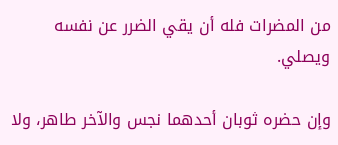من المضرات فله أن يقي الضرر عن نفسه ويصلي.

وإن حضره ثوبان أحدهما نجس والآخر طاهر، ولا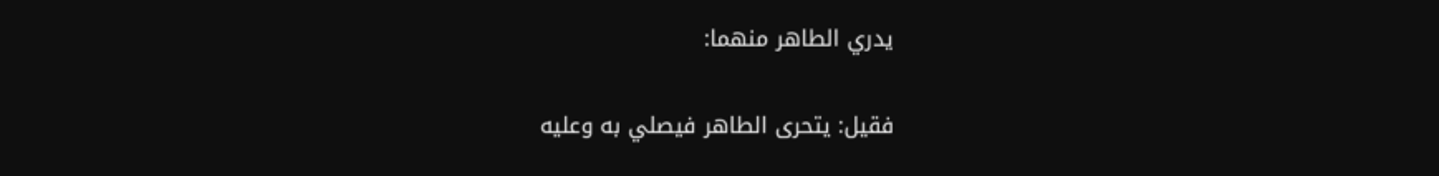يدري الطاهر منهما:

فقيل: يتحرى الطاهر فيصلي به وعليه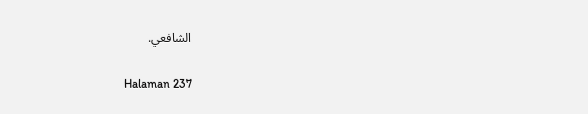الشافعي.

Halaman 237